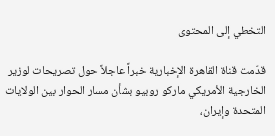التخطي إلى المحتوى

قدّمت قناة القاهرة الإخبارية خبراً عاجلاً حول تصريحات لوزير الخارجية الأمريكي ماركو روبيو بشأن مسار الحوار بين الولايات المتحدة وإيران،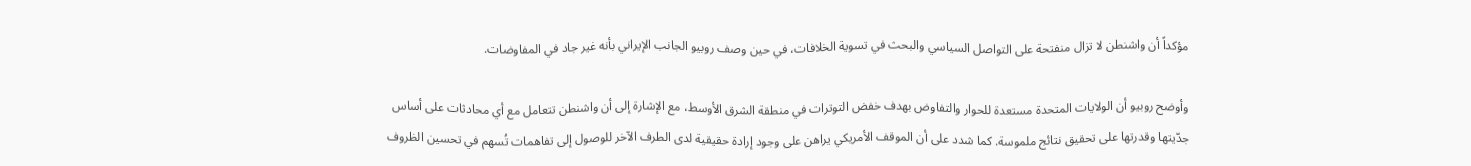مؤكداً أن واشنطن لا تزال منفتحة على التواصل السياسي والبحث في تسوية الخلافات، في حين وصف روبيو الجانب الإيراني بأنه غير جاد في المفاوضات.

وأوضح روبيو أن الولايات المتحدة مستعدة للحوار والتفاوض بهدف خفض التوترات في منطقة الشرق الأوسط، مع الإشارة إلى أن واشنطن تتعامل مع أي محادثات على أساس جدّيتها وقدرتها على تحقيق نتائج ملموسة. كما شدد على أن الموقف الأمريكي يراهن على وجود إرادة حقيقية لدى الطرف الآخر للوصول إلى تفاهمات تُسهم في تحسين الظروف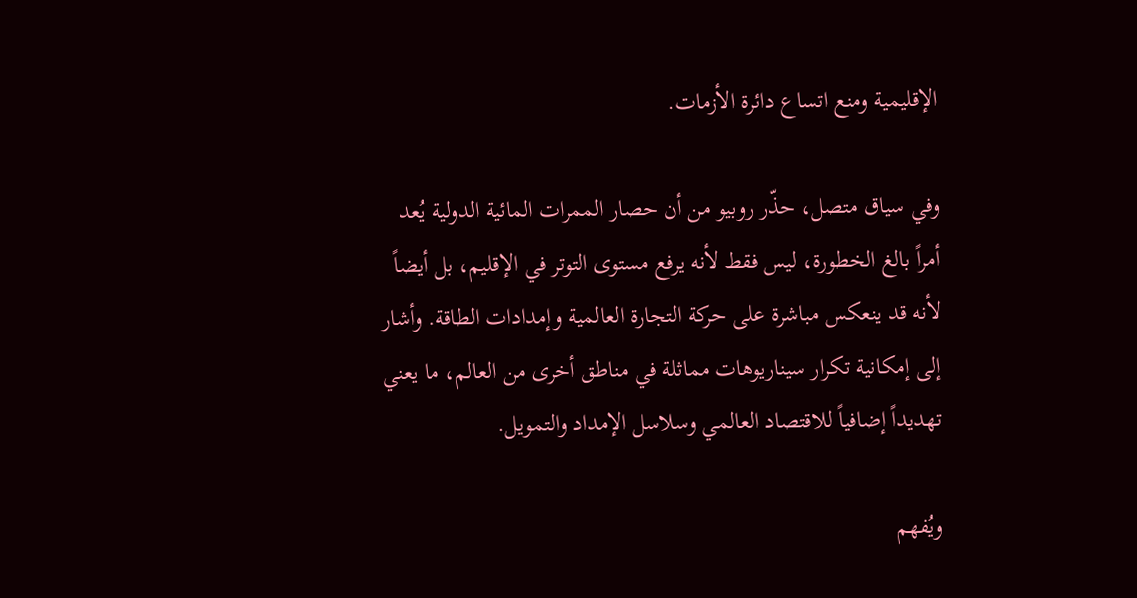الإقليمية ومنع اتساع دائرة الأزمات.

وفي سياق متصل، حذّر روبيو من أن حصار الممرات المائية الدولية يُعد أمراً بالغ الخطورة، ليس فقط لأنه يرفع مستوى التوتر في الإقليم، بل أيضاً لأنه قد ينعكس مباشرة على حركة التجارة العالمية وإمدادات الطاقة. وأشار إلى إمكانية تكرار سيناريوهات مماثلة في مناطق أخرى من العالم، ما يعني تهديداً إضافياً للاقتصاد العالمي وسلاسل الإمداد والتمويل.

ويُفهم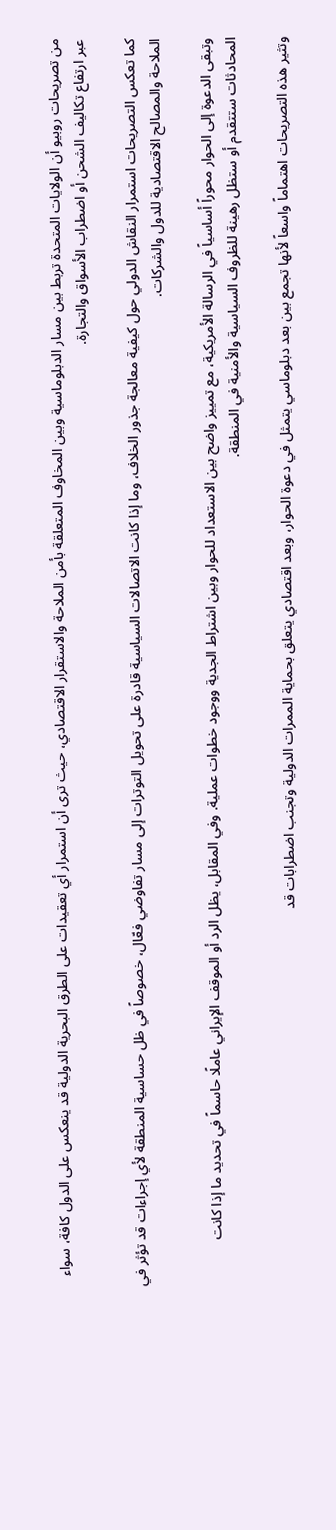من تصريحات روبيو أن الولايات المتحدة تربط بين مسار الدبلوماسية وبين المخاوف المتعلقة بأمن الملاحة والاستقرار الاقتصادي، حيث ترى أن استمرار أي تعقيدات على الطرق البحرية الدولية قد ينعكس على الدول كافة، سواء عبر ارتفاع تكاليف الشحن أو اضطراب الأسواق والتجارة.

كما تعكس التصريحات استمرار النقاش الدولي حول كيفية معالجة جذور الخلاف، وما إذا كانت الاتصالات السياسية قادرة على تحويل التوترات إلى مسار تفاوضي فعّال، خصوصاً في ظل حساسية المنطقة لأي إجراءات قد تؤثر في الملاحة والمصالح الاقتصادية للدول والشركات.

وتبقى الدعوة إلى الحوار محوراً أساسياً في الرسالة الأمريكية، مع تمييز واضح بين الاستعداد للحوار وبين اشتراط الجدية ووجود خطوات عملية. وفي المقابل، يظل الرد أو الموقف الإيراني عاملًا حاسماً في تحديد ما إذا كانت المحادثات ستتقدم أو ستظل رهينة للظروف السياسية والأمنية في المنطقة.

وتثير هذه التصريحات اهتماماً واسعاً لأنها تجمع بين بعد دبلوماسي يتمثل في دعوة الحوار، وبعد اقتصادي يتعلق بحماية الممرات الدولية وتجنب اضطرابات قد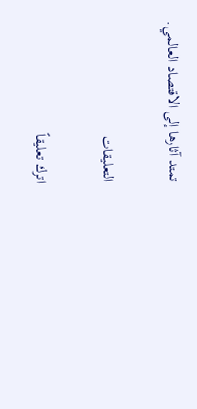تمتد آثارها إلى الاقتصاد العالمي.

التعليقات

اترك تعليقاً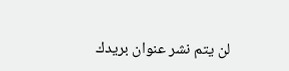لن يتم نشر عنوان بريدك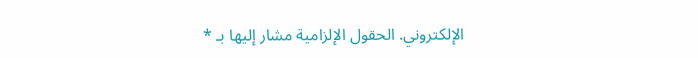الإلكتروني. الحقول الإلزامية مشار إليها بـ *